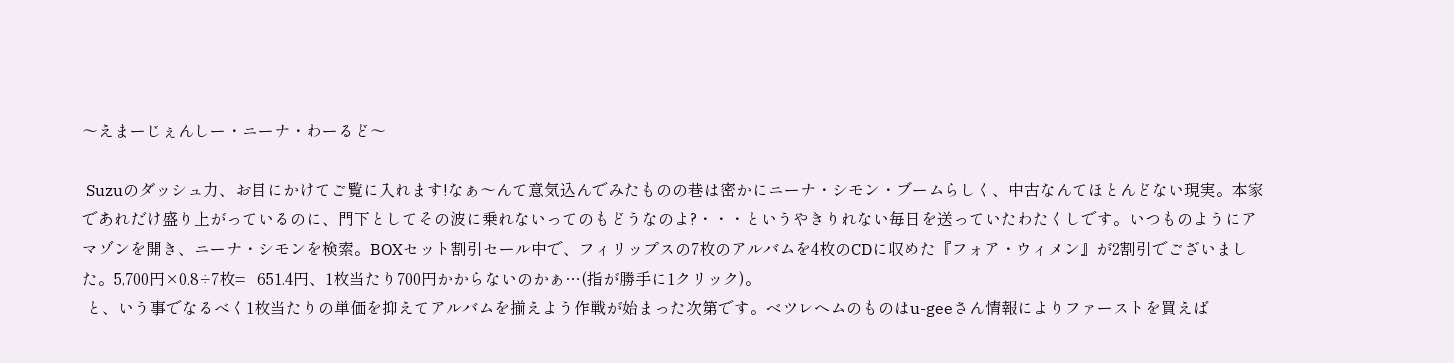〜えまーじぇんしー・ニーナ・わーるど〜

 Suzuのダッシュ力、お目にかけてご覧に入れます!なぁ〜んて意気込んでみたものの巷は密かにニーナ・シモン・ブームらしく、中古なんてほとんどない現実。本家であれだけ盛り上がっているのに、門下としてその波に乗れないってのもどうなのよ?・・・というやきりれない毎日を送っていたわたくしです。いつものようにアマゾンを開き、ニーナ・シモンを検索。BOXセット割引セール中で、フィリップスの7枚のアルバムを4枚のCDに収めた『フォア・ウィメン』が2割引でございました。5,700円×0.8÷7枚=   651.4円、1枚当たり700円かからないのかぁ…(指が勝手に1クリック)。
 と、いう事でなるべく1枚当たりの単価を抑えてアルバムを揃えよう作戦が始まった次第です。ベツレヘムのものはu-geeさん情報によりファーストを買えば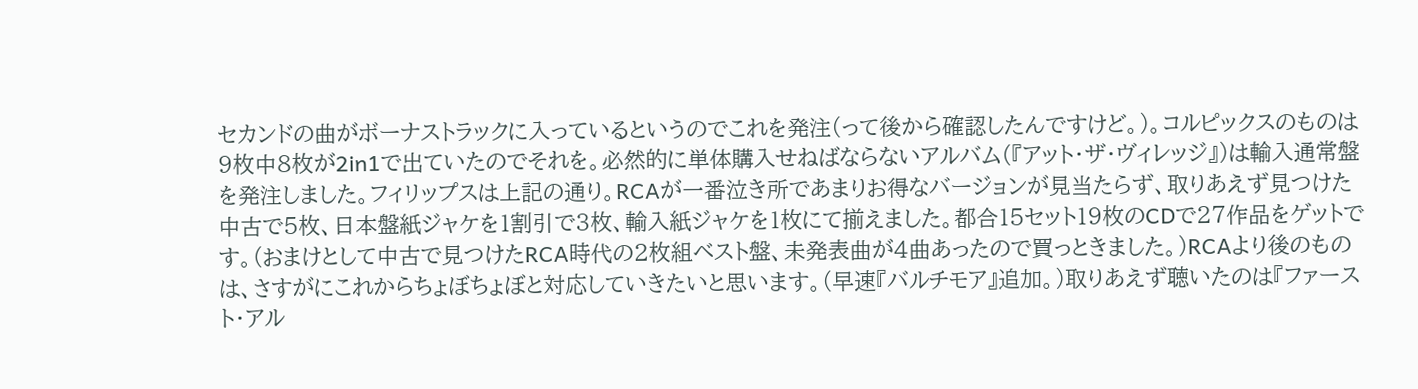セカンドの曲がボーナストラックに入っているというのでこれを発注(って後から確認したんですけど。)。コルピックスのものは9枚中8枚が2in1で出ていたのでそれを。必然的に単体購入せねばならないアルバム(『アット・ザ・ヴィレッジ』)は輸入通常盤を発注しました。フィリップスは上記の通り。RCAが一番泣き所であまりお得なバージョンが見当たらず、取りあえず見つけた中古で5枚、日本盤紙ジャケを1割引で3枚、輸入紙ジャケを1枚にて揃えました。都合15セット19枚のCDで27作品をゲットです。(おまけとして中古で見つけたRCA時代の2枚組ベスト盤、未発表曲が4曲あったので買っときました。)RCAより後のものは、さすがにこれからちょぼちょぼと対応していきたいと思います。(早速『バルチモア』追加。)取りあえず聴いたのは『ファースト・アル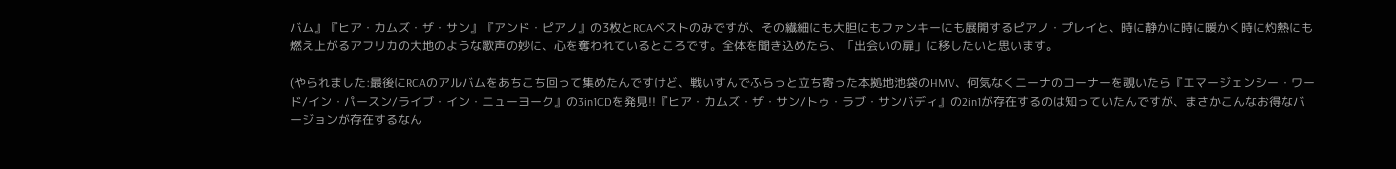バム』『ヒア・カムズ・ザ・サン』『アンド・ピアノ』の3枚とRCAベストのみですが、その繊細にも大胆にもファンキーにも展開するピアノ・プレイと、時に静かに時に暖かく時に灼熱にも燃え上がるアフリカの大地のような歌声の妙に、心を奪われているところです。全体を聞き込めたら、「出会いの扉」に移したいと思います。

(やられました:最後にRCAのアルバムをあちこち回って集めたんですけど、戦いすんでふらっと立ち寄った本拠地池袋のHMV、何気なくニーナのコーナーを覗いたら『エマージェンシー・ワード/イン・パースン/ライブ・イン・ニューヨーク』の3in1CDを発見!!『ヒア・カムズ・ザ・サン/トゥ・ラブ・サンバディ』の2in1が存在するのは知っていたんですが、まさかこんなお得なバージョンが存在するなん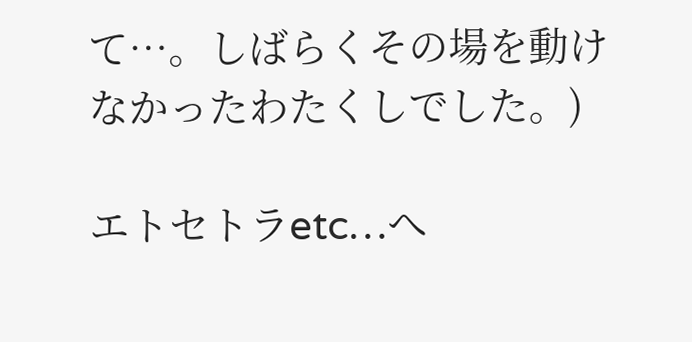て…。しばらくその場を動けなかったわたくしでした。)

エトセトラetc…へ